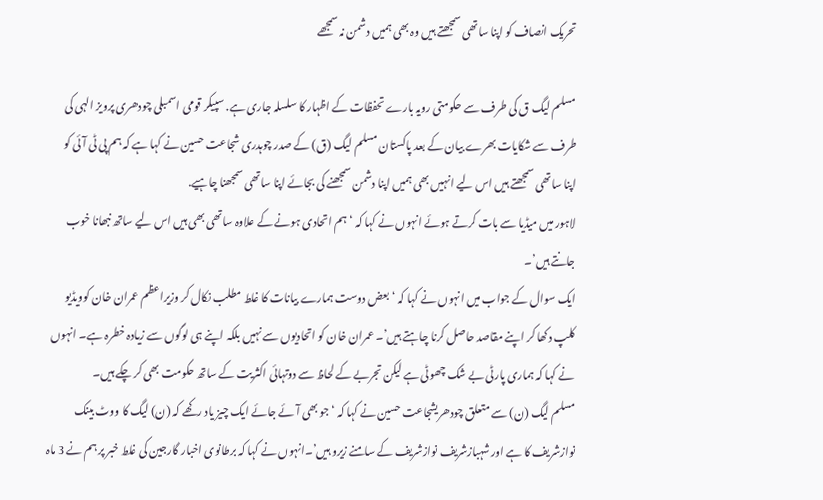تحریک انصاف کو اپنا ساتھی سمجھتے ہیں وہ بھی ہمیں دشمن نہ سمجھے

مسلم لیگ ق کی طرف سے حکومتی رویہ بارے تحفظات کے اظہار کا سلسلہ جاری ہے. سپیکر قومی اسمبلی چودھری پرویز الہی کی طرف سے شکایات بھرے بیان کے بعد پاکستان مسلم لیگ (ق) کے صدر چوہدری شجاعت حسین نے کہا ہے کہ ہم پی ٹی آئی کو اپنا ساتھی سمجھتے ہیں اس لیے انہیں بھی ہمیں اپنا دشمن سمجھنے کی بجائے اپنا ساتھی سمجھنا چاہیے.
لاہور میں میڈیا سے بات کرتے ہوئے انہوں نے کہا کہ ‘ہم اتحادی ہونے کے علاوہ ساتھی بھی ہیں اس لیے ساتھ نبھانا خوب جانتے ہیں’۔
ایک سوال کے جواب میں انہوں نے کہا کہ ‘بعض دوست ہمارے بیانات کا غلط مطلب نکال کر وزیراعظم عمران خان کوویڈیو کلپ دکھا کر اپنے مقاصد حاصل کرنا چاہتے ہیں’۔ عمران خان کو اتحادیوں سے نہیں بلکہ اپنے ہی لوگوں سے زیادہ خطرہ ہے۔ انہوں نے کہا کہ ہماری پارٹی بے شک چھوٹی ہے لیکن تجربے کے لحاظ سے دوتہائی اکثریت کے ساتھ حکومت بھی کر چکے ہیں۔
مسلم لیگ (ن) سے متعلق چودھریشجاعت حسین نے کہا کہ ‘جو بھی آئے جائے ایک چیز یاد رکھے کہ (ن) لیگ کا ووٹ بینک نوازشریف کا ہے اور شہبازشریف نوازشریف کے سامنے زیرو ہیں’۔انہوں نے کہا کہ برطانوی اخبار گارجین کی غلط خبر پر ہم نے 3 ماہ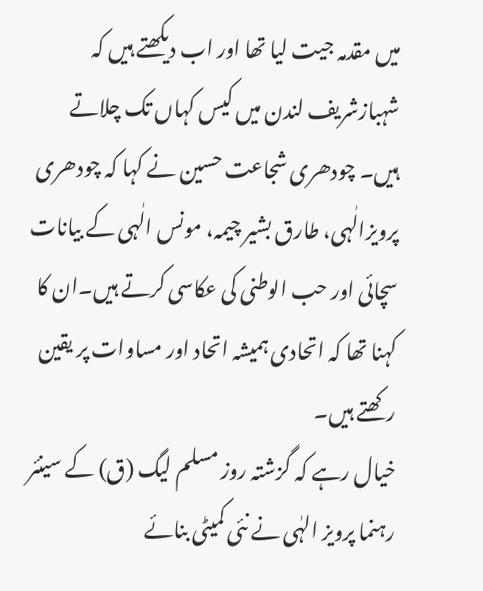میں مقدمہ جیت لیا تھا اور اب دیکھتے ہیں کہ شہبازشریف لندن میں کیس کہاں تک چلاتے ہیں۔ چودھری شجاعت حسین نے کہا کہ چودھری پرویزالٰہی، طارق بشیر چیمہ، مونس الٰہی کے بیانات سچائی اور حب الوطنی کی عکاسی کرتے ہیں۔ان کا کہنا تھا کہ اتحادی ہمیشہ اتحاد اور مساوات پر یقین رکھتے ہیں۔
خیال رہے کہ گزشتہ روز مسلم لیگ (ق) کے سینئر رہنما پرویز الہٰی نے نئی کمیٹی بنائے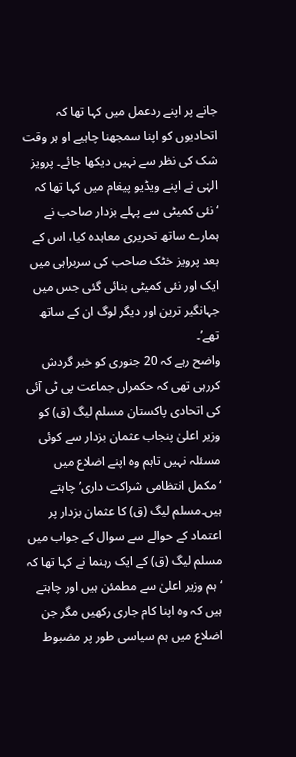جانے پر اپنے ردعمل میں کہا تھا کہ اتحادیوں کو اپنا سمجھنا چاہیے او ہر وقت شک کی نظر سے نہیں دیکھا جائے۔ پرویز الہٰی نے اپنے ویڈیو پیغام میں کہا تھا کہ ‘نئی کمیٹی سے پہلے بزدار صاحب نے ہمارے ساتھ تحریری معاہدہ کیا، اس کے بعد پرویز خٹک صاحب کی سربراہی میں ایک اور نئی کمیٹی بنائی گئی جس میں جہانگیر ترین اور دیگر لوگ ان کے ساتھ تھے’۔
واضح رہے کہ 20 جنوری کو خبر گردش کررہی تھی کہ حکمراں جماعت پی ٹی آئی کی اتحادی پاکستان مسلم لیگ (ق) کو وزیر اعلیٰ پنجاب عثمان بزدار سے کوئی مسئلہ نہیں تاہم وہ اپنے اضلاع میں ‘مکمل انتظامی شراکت داری’ چاہتے ہیں۔مسلم لیگ (ق) کا عثمان بزدار پر اعتماد کے حوالے سے سوال کے جواب میں مسلم لیگ (ق) کے ایک رہنما نے کہا تھا کہ ‘ہم وزیر اعلیٰ سے مطمئن ہیں اور چاہتے ہیں کہ وہ اپنا کام جاری رکھیں مگر جن اضلاع میں ہم سیاسی طور پر مضبوط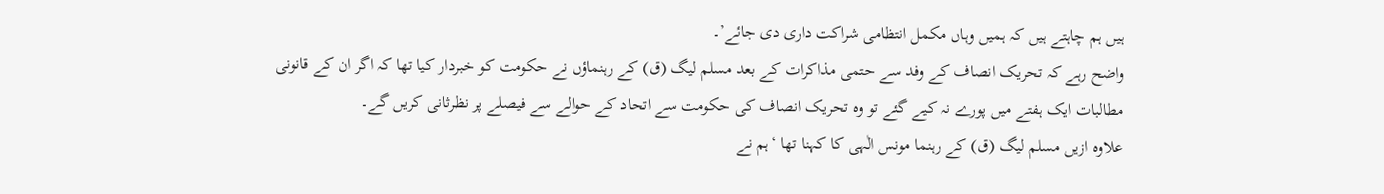ہیں ہم چاہتے ہیں کہ ہمیں وہاں مکمل انتظامی شراکت داری دی جائے’۔
واضح رہے کہ تحریک انصاف کے وفد سے حتمی مذاکرات کے بعد مسلم لیگ (ق) کے رہنماؤں نے حکومت کو خبردار کیا تھا کہ اگر ان کے قانونی مطالبات ایک ہفتے میں پورے نہ کیے گئے تو وہ تحریک انصاف کی حکومت سے اتحاد کے حوالے سے فیصلے پر نظرثانی کریں گے۔
علاوہ ازیں مسلم لیگ (ق) کے رہنما مونس الٰہی کا کہنا تھا ‘ہم نے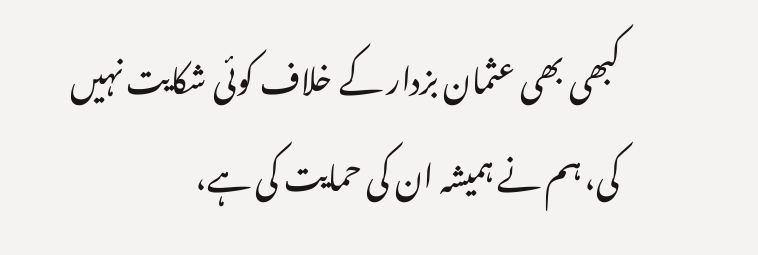کبھی بھی عثمان بزدار کے خلاف کوئی شکایت نہیں کی، ہم نے ہمیشہ ان کی حمایت کی ہے،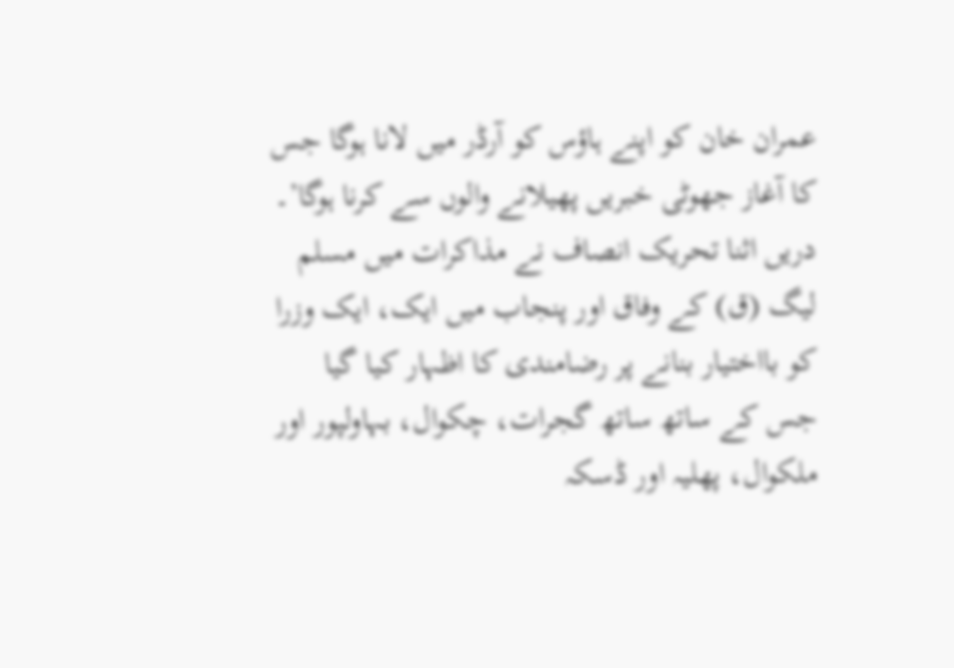عمران خان کو اپنے ہاؤس کو آرڈر میں لانا ہوگا جس کا آغاز جھوٹی خبریں پھیلانے والوں سے کرنا ہوگا’۔
دریں اثنا تحریک انصاف نے مذاکرات میں مسلم لیگ (ق) کے وفاق اور پنجاب میں ایک، ایک وزرا کو بااختیار بنانے پر رضامندی کا اظہار کیا گیا جس کے ساتھ ساتھ گجرات، چکوال، بہاولپور اور ملکوال، پھلیہ اور ڈسکہ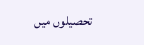تحصیلوں میں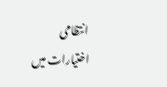انتظامی اختیارات میں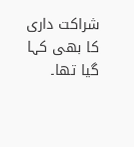شراکت داری کا بھی کہا گیا تھا۔